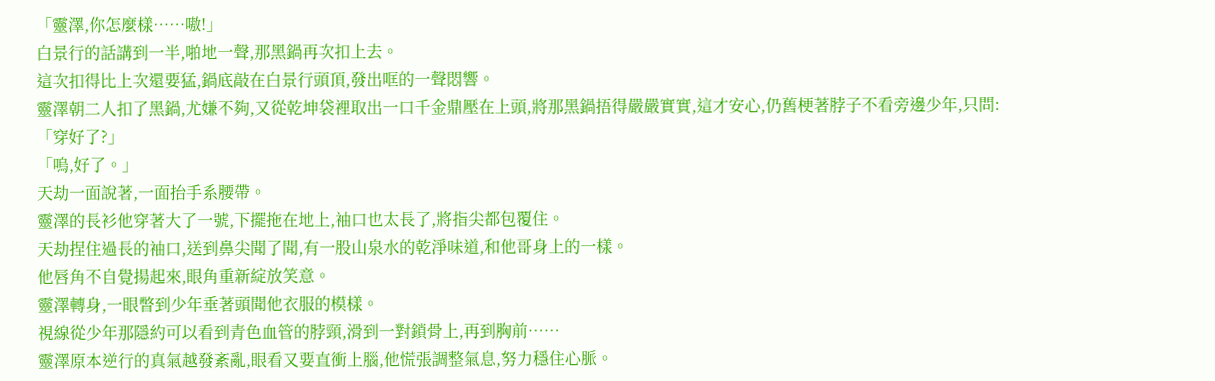「靈澤,你怎麼樣……嗷!」
白景行的話講到一半,啪地一聲,那黑鍋再次扣上去。
這次扣得比上次還要猛,鍋底敲在白景行頭頂,發出哐的一聲悶響。
靈澤朝二人扣了黑鍋,尤嫌不夠,又從乾坤袋裡取出一口千金鼎壓在上頭,將那黑鍋捂得嚴嚴實實,這才安心,仍舊梗著脖子不看旁邊少年,只問:
「穿好了?」
「嗚,好了。」
天劫一面說著,一面抬手系腰帶。
靈澤的長衫他穿著大了一號,下擺拖在地上,袖口也太長了,將指尖都包覆住。
天劫捏住過長的袖口,送到鼻尖聞了聞,有一股山泉水的乾淨味道,和他哥身上的一樣。
他唇角不自覺揚起來,眼角重新綻放笑意。
靈澤轉身,一眼瞥到少年垂著頭聞他衣服的模樣。
視線從少年那隱約可以看到青色血管的脖頸,滑到一對鎖骨上,再到胸前……
靈澤原本逆行的真氣越發紊亂,眼看又要直衝上腦,他慌張調整氣息,努力穩住心脈。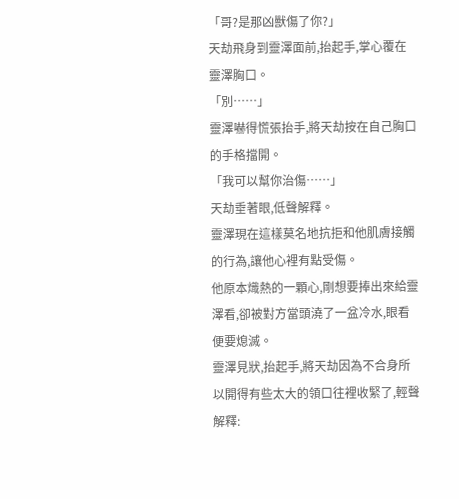「哥?是那凶獸傷了你?」
天劫飛身到靈澤面前,抬起手,掌心覆在靈澤胸口。
「別……」
靈澤嚇得慌張抬手,將天劫按在自己胸口的手格擋開。
「我可以幫你治傷……」
天劫垂著眼,低聲解釋。
靈澤現在這樣莫名地抗拒和他肌膚接觸的行為,讓他心裡有點受傷。
他原本熾熱的一顆心,剛想要捧出來給靈澤看,卻被對方當頭澆了一盆冷水,眼看便要熄滅。
靈澤見狀,抬起手,將天劫因為不合身所以開得有些太大的領口往裡收緊了,輕聲解釋: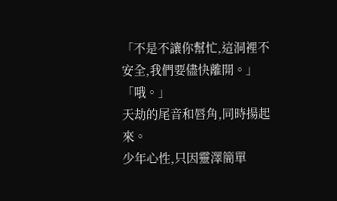「不是不讓你幫忙,這洞裡不安全,我們要儘快離開。」
「哦。」
天劫的尾音和唇角,同時揚起來。
少年心性,只因靈澤簡單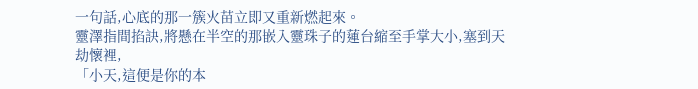一句話,心底的那一簇火苗立即又重新燃起來。
靈澤指間掐訣,將懸在半空的那嵌入靈珠子的蓮台縮至手掌大小,塞到天劫懷裡,
「小天,這便是你的本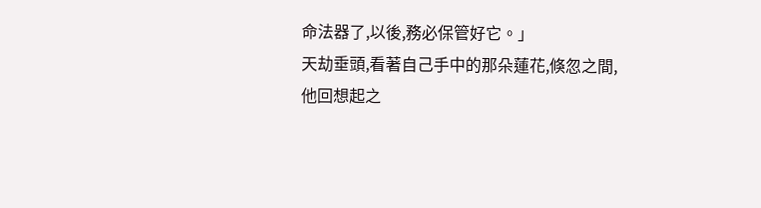命法器了,以後,務必保管好它。」
天劫垂頭,看著自己手中的那朵蓮花,倏忽之間,他回想起之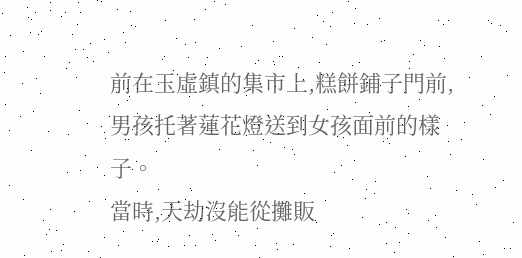前在玉虛鎮的集市上,糕餅鋪子門前,男孩托著蓮花燈送到女孩面前的樣子。
當時,天劫沒能從攤販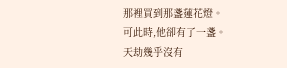那裡買到那盞蓮花燈。
可此時,他卻有了一盞。
天劫幾乎沒有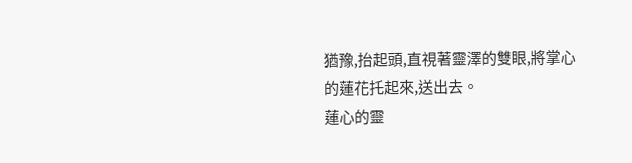猶豫,抬起頭,直視著靈澤的雙眼,將掌心的蓮花托起來,送出去。
蓮心的靈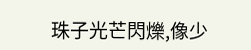珠子光芒閃爍,像少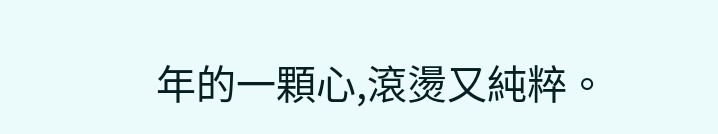年的一顆心,滾燙又純粹。